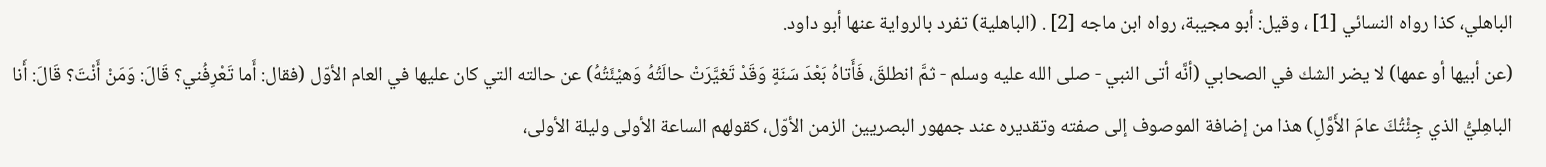الباهلي، كذا رواه النسائي [1] ، وقيل: أبو مجيبة، رواه ابن ماجه [2] . (الباهلية) تفرد بالرواية عنها أبو داود.
(عن أبيها أو عمها) لا يضر الشك في الصحابي (أنَّه أتى النبي - صلى الله عليه وسلم - ثمَّ انطلقَ، فَأَتاهُ بَعْدَ سَنَةٍ وَقَدْ تَغيَّرَتْ حالَتُهُ وَهيْئَتُهُ) عن حالته التي كان عليها في العام الأوّل (فقال: أَما تَعْرِفُني؟ قَالَ: وَمَنْ أَنْتَ؟ قَالَ: أَنا الباهِليُّ الذي جِئْتُكَ عامَ الأَوَّلِ) هذا من إضافة الموصوف إلى صفته وتقديره عند جمهور البصريين الزمن الأوّل، كقولهم الساعة الأولى وليلة الأولى،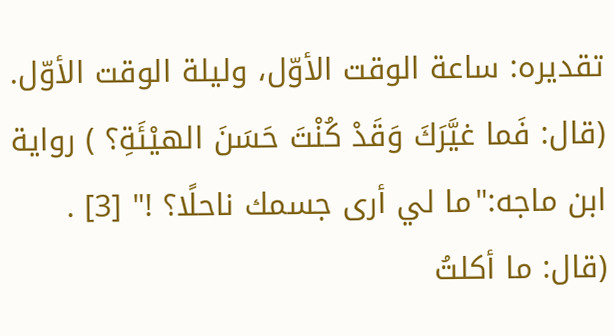تقديره: ساعة الوقت الأوّل، وليلة الوقت الأوّل.
(قال: فَما غيَّرَكَ وَقَدْ كُنْتَ حَسَنَ الهيْئَةِ؟ ) رواية ابن ماجه:"ما لي أرى جسمك ناحلًا؟ !" [3] . (قال: ما أكلتُ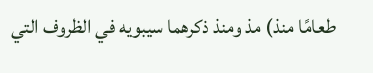طعامًا منذ) مذ ومنذ ذكرهما سيبويه في الظروف التي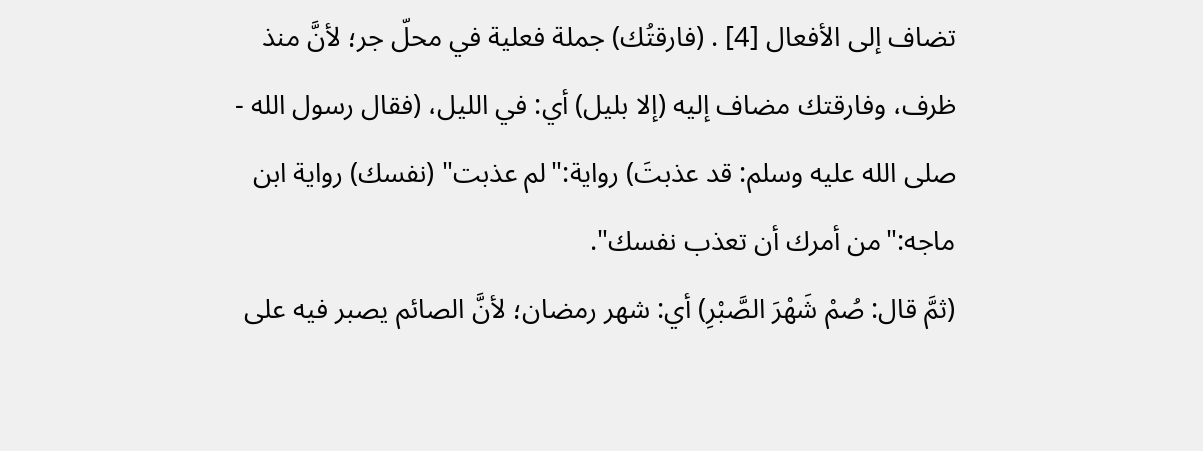تضاف إلى الأفعال [4] . (فارقتُك) جملة فعلية في محلّ جر؛ لأنَّ منذ ظرف، وفارقتك مضاف إليه (إلا بليل) أي: في الليل، (فقال رسول الله - صلى الله عليه وسلم: قد عذبتَ) رواية:"لم عذبت" (نفسك) رواية ابن ماجه:"من أمرك أن تعذب نفسك".
(ثمَّ قال: صُمْ شَهْرَ الصَّبْرِ) أي: شهر رمضان؛ لأنَّ الصائم يصبر فيه على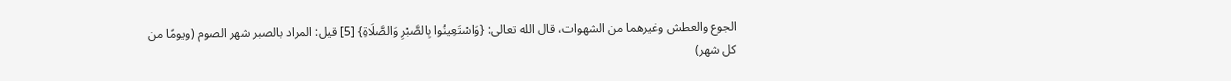الجوع والعطش وغيرهما من الشهوات، قال الله تعالى: {وَاسْتَعِينُوا بِالصَّبْرِ وَالصَّلَاةِ} [5] قيل: المراد بالصبر شهر الصوم (ويومًا من كل شهر)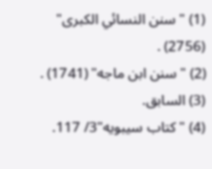(1) "سنن النسائي الكبرى" (2756) .
(2) "سنن ابن ماجه" (1741) .
(3) السابق.
(4) "كتاب سيبويه"3/ 117.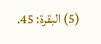(5) البقرة: 45.